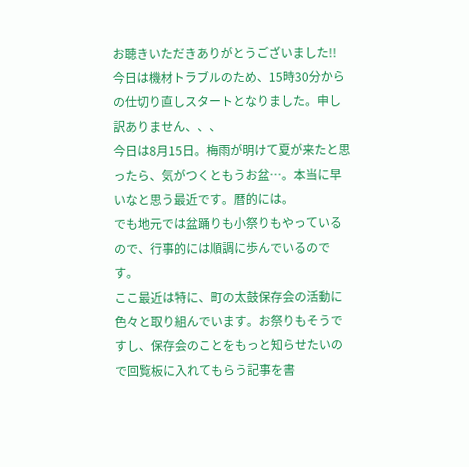お聴きいただきありがとうございました!!
今日は機材トラブルのため、15時30分からの仕切り直しスタートとなりました。申し訳ありません、、、
今日は8月15日。梅雨が明けて夏が来たと思ったら、気がつくともうお盆…。本当に早いなと思う最近です。暦的には。
でも地元では盆踊りも小祭りもやっているので、行事的には順調に歩んでいるのです。
ここ最近は特に、町の太鼓保存会の活動に色々と取り組んでいます。お祭りもそうですし、保存会のことをもっと知らせたいので回覧板に入れてもらう記事を書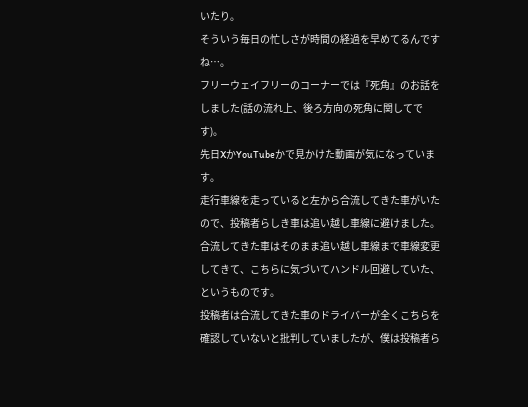いたり。
そういう毎日の忙しさが時間の経過を早めてるんですね…。
フリーウェイフリーのコーナーでは『死角』のお話をしました(話の流れ上、後ろ方向の死角に関してです)。
先日XかYouTubeかで見かけた動画が気になっています。
走行車線を走っていると左から合流してきた車がいたので、投稿者らしき車は追い越し車線に避けました。合流してきた車はそのまま追い越し車線まで車線変更してきて、こちらに気づいてハンドル回避していた、というものです。
投稿者は合流してきた車のドライバーが全くこちらを確認していないと批判していましたが、僕は投稿者ら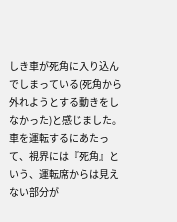しき車が死角に入り込んでしまっている(死角から外れようとする動きをしなかった)と感じました。
車を運転するにあたって、視界には『死角』という、運転席からは見えない部分が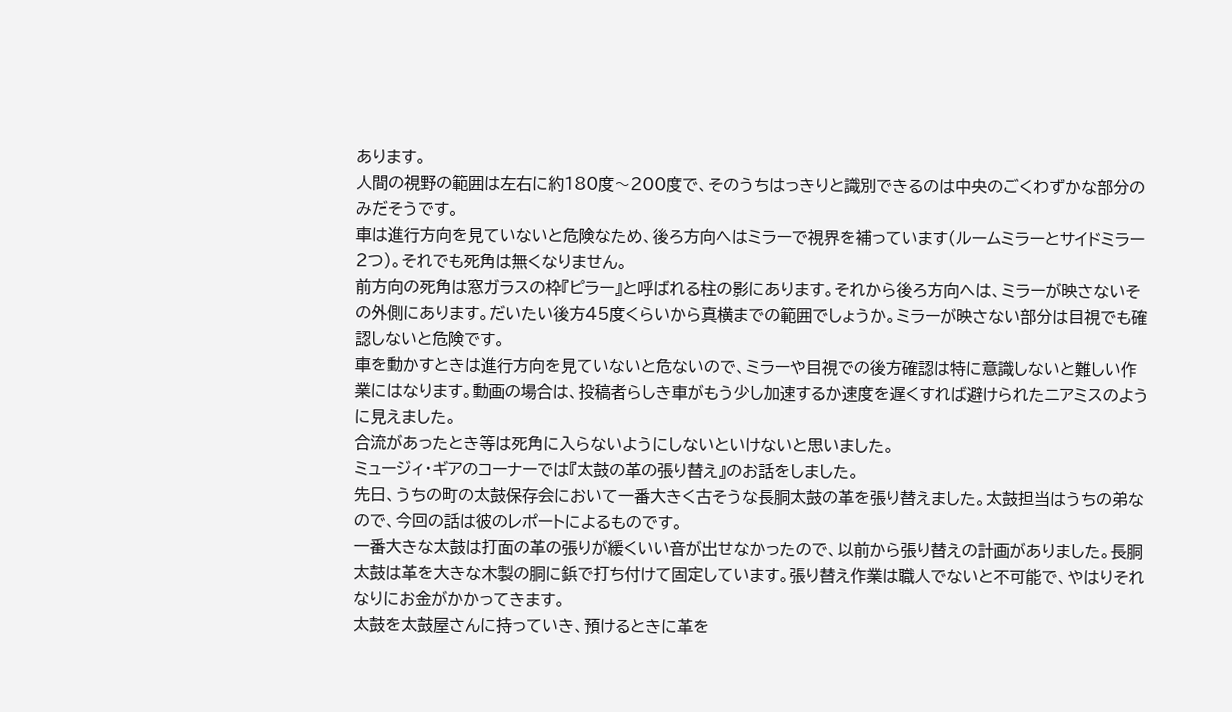あります。
人間の視野の範囲は左右に約180度〜200度で、そのうちはっきりと識別できるのは中央のごくわずかな部分のみだそうです。
車は進行方向を見ていないと危険なため、後ろ方向へはミラーで視界を補っています(ルームミラーとサイドミラー2つ)。それでも死角は無くなりません。
前方向の死角は窓ガラスの枠『ピラー』と呼ばれる柱の影にあります。それから後ろ方向へは、ミラーが映さないその外側にあります。だいたい後方45度くらいから真横までの範囲でしょうか。ミラーが映さない部分は目視でも確認しないと危険です。
車を動かすときは進行方向を見ていないと危ないので、ミラーや目視での後方確認は特に意識しないと難しい作業にはなります。動画の場合は、投稿者らしき車がもう少し加速するか速度を遅くすれば避けられたニアミスのように見えました。
合流があったとき等は死角に入らないようにしないといけないと思いました。
ミュージィ・ギアのコーナーでは『太鼓の革の張り替え』のお話をしました。
先日、うちの町の太鼓保存会において一番大きく古そうな長胴太鼓の革を張り替えました。太鼓担当はうちの弟なので、今回の話は彼のレポートによるものです。
一番大きな太鼓は打面の革の張りが緩くいい音が出せなかったので、以前から張り替えの計画がありました。長胴太鼓は革を大きな木製の胴に鋲で打ち付けて固定しています。張り替え作業は職人でないと不可能で、やはりそれなりにお金がかかってきます。
太鼓を太鼓屋さんに持っていき、預けるときに革を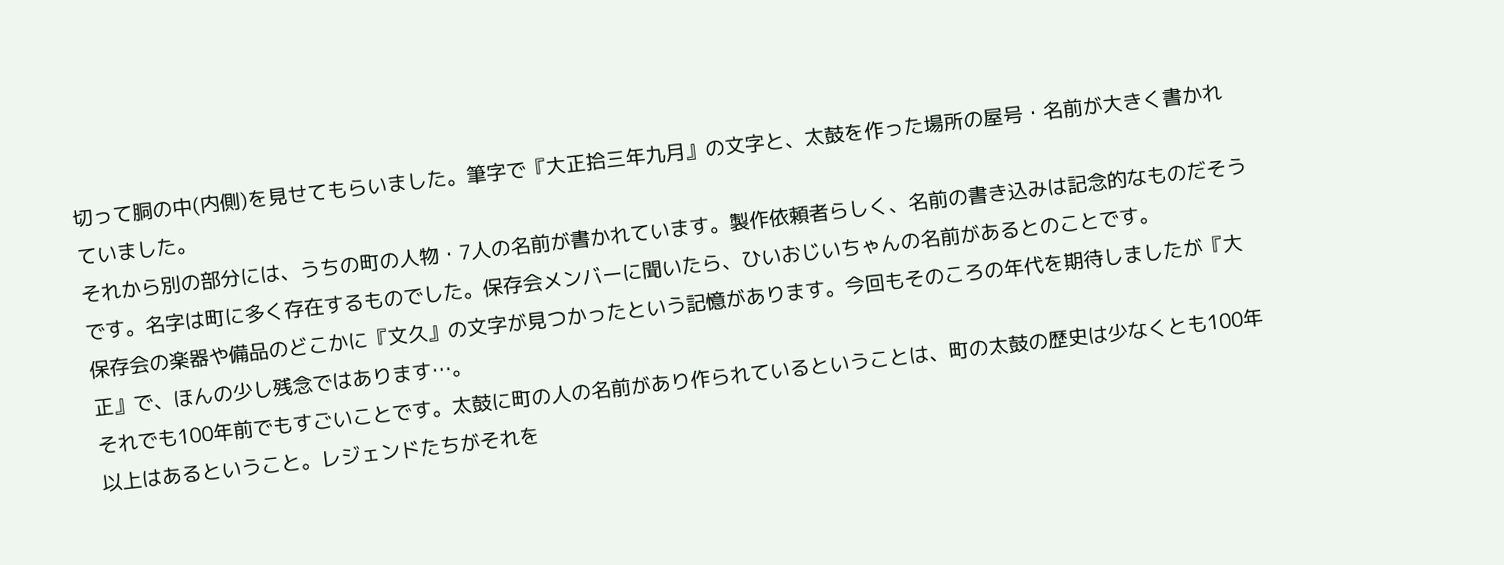切って胴の中(内側)を見せてもらいました。筆字で『大正拾三年九月』の文字と、太鼓を作った場所の屋号・名前が大きく書かれていました。
それから別の部分には、うちの町の人物・7人の名前が書かれています。製作依頼者らしく、名前の書き込みは記念的なものだそうです。名字は町に多く存在するものでした。保存会メンバーに聞いたら、ひいおじいちゃんの名前があるとのことです。
保存会の楽器や備品のどこかに『文久』の文字が見つかったという記憶があります。今回もそのころの年代を期待しましたが『大正』で、ほんの少し残念ではあります…。
それでも100年前でもすごいことです。太鼓に町の人の名前があり作られているということは、町の太鼓の歴史は少なくとも100年以上はあるということ。レジェンドたちがそれを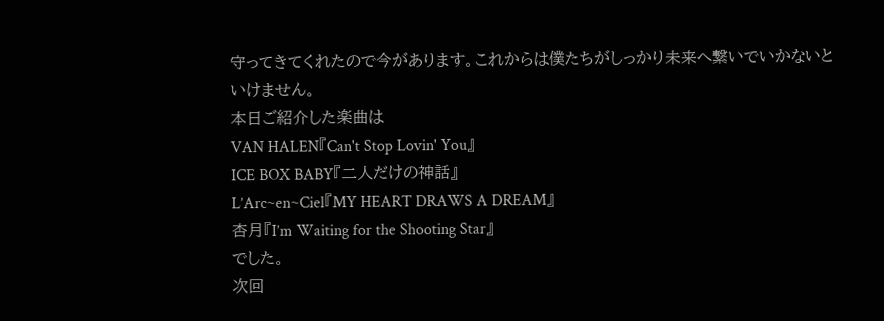守ってきてくれたので今があります。これからは僕たちがしっかり未来へ繋いでいかないといけません。
本日ご紹介した楽曲は
VAN HALEN『Can't Stop Lovin' You』
ICE BOX BABY『二人だけの神話』
L’Arc~en~Ciel『MY HEART DRAWS A DREAM』
杏月『I’m Waiting for the Shooting Star』
でした。
次回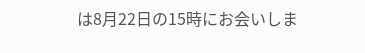は8月22日の15時にお会いしま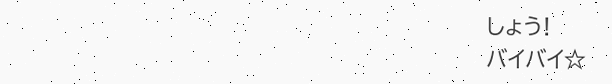しょう!
バイバイ☆